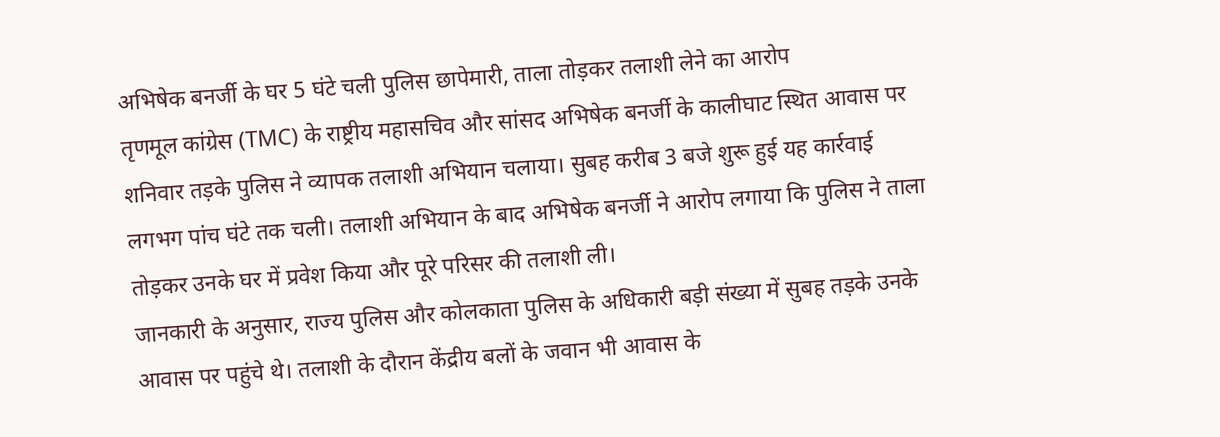अभिषेक बनर्जी के घर 5 घंटे चली पुलिस छापेमारी, ताला तोड़कर तलाशी लेने का आरोप
तृणमूल कांग्रेस (TMC) के राष्ट्रीय महासचिव और सांसद अभिषेक बनर्जी के कालीघाट स्थित आवास पर शनिवार तड़के पुलिस ने व्यापक तलाशी अभियान चलाया। सुबह करीब 3 बजे शुरू हुई यह कार्रवाई लगभग पांच घंटे तक चली। तलाशी अभियान के बाद अभिषेक बनर्जी ने आरोप लगाया कि पुलिस ने ताला तोड़कर उनके घर में प्रवेश किया और पूरे परिसर की तलाशी ली।
जानकारी के अनुसार, राज्य पुलिस और कोलकाता पुलिस के अधिकारी बड़ी संख्या में सुबह तड़के उनके आवास पर पहुंचे थे। तलाशी के दौरान केंद्रीय बलों के जवान भी आवास के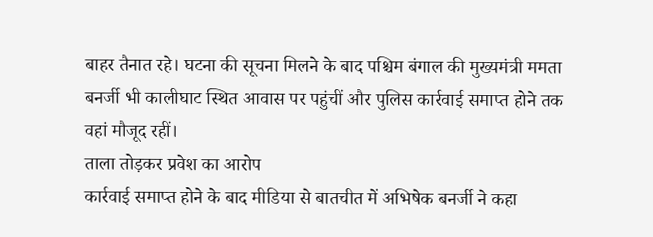बाहर तैनात रहे। घटना की सूचना मिलने के बाद पश्चिम बंगाल की मुख्यमंत्री ममता बनर्जी भी कालीघाट स्थित आवास पर पहुंचीं और पुलिस कार्रवाई समाप्त होने तक वहां मौजूद रहीं।
ताला तोड़कर प्रवेश का आरोप
कार्रवाई समाप्त होने के बाद मीडिया से बातचीत में अभिषेक बनर्जी ने कहा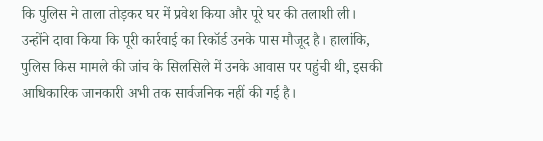कि पुलिस ने ताला तोड़कर घर में प्रवेश किया और पूरे घर की तलाशी ली। उन्होंने दावा किया कि पूरी कार्रवाई का रिकॉर्ड उनके पास मौजूद है। हालांकि, पुलिस किस मामले की जांच के सिलसिले में उनके आवास पर पहुंची थी, इसकी आधिकारिक जानकारी अभी तक सार्वजनिक नहीं की गई है।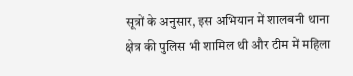सूत्रों के अनुसार, इस अभियान में शालबनी थाना क्षेत्र की पुलिस भी शामिल थी और टीम में महिला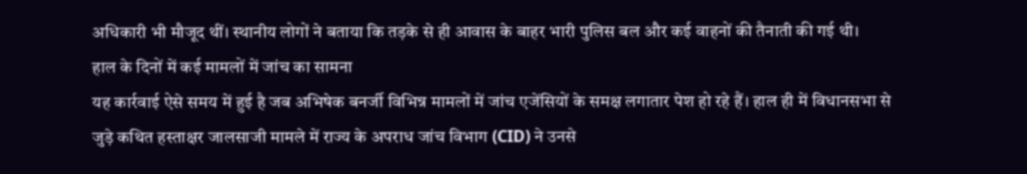अधिकारी भी मौजूद थीं। स्थानीय लोगों ने बताया कि तड़के से ही आवास के बाहर भारी पुलिस बल और कई वाहनों की तैनाती की गई थी।
हाल के दिनों में कई मामलों में जांच का सामना
यह कार्रवाई ऐसे समय में हुई है जब अभिषेक बनर्जी विभिन्न मामलों में जांच एजेंसियों के समक्ष लगातार पेश हो रहे हैं। हाल ही में विधानसभा से जुड़े कथित हस्ताक्षर जालसाजी मामले में राज्य के अपराध जांच विभाग (CID) ने उनसे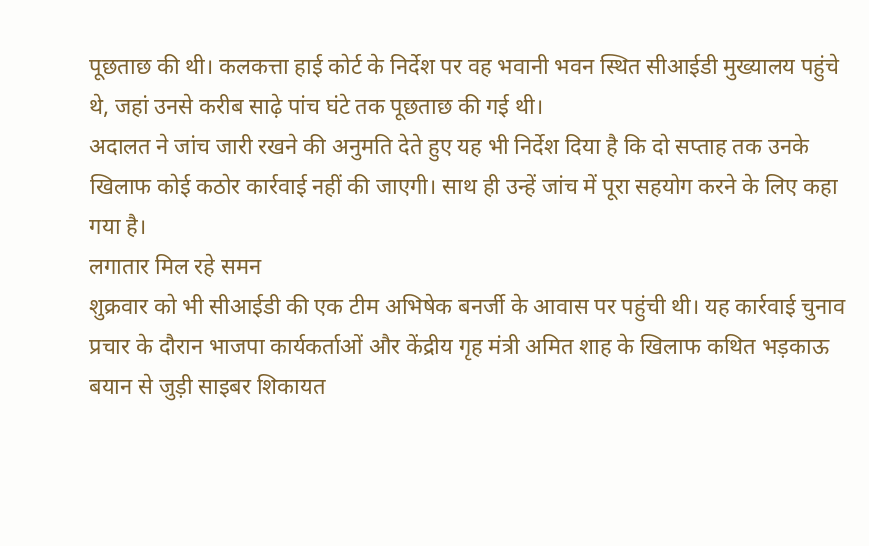पूछताछ की थी। कलकत्ता हाई कोर्ट के निर्देश पर वह भवानी भवन स्थित सीआईडी मुख्यालय पहुंचे थे, जहां उनसे करीब साढ़े पांच घंटे तक पूछताछ की गई थी।
अदालत ने जांच जारी रखने की अनुमति देते हुए यह भी निर्देश दिया है कि दो सप्ताह तक उनके खिलाफ कोई कठोर कार्रवाई नहीं की जाएगी। साथ ही उन्हें जांच में पूरा सहयोग करने के लिए कहा गया है।
लगातार मिल रहे समन
शुक्रवार को भी सीआईडी की एक टीम अभिषेक बनर्जी के आवास पर पहुंची थी। यह कार्रवाई चुनाव प्रचार के दौरान भाजपा कार्यकर्ताओं और केंद्रीय गृह मंत्री अमित शाह के खिलाफ कथित भड़काऊ बयान से जुड़ी साइबर शिकायत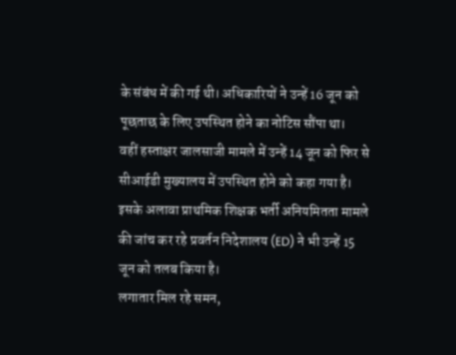के संबंध में की गई थी। अधिकारियों ने उन्हें 16 जून को पूछताछ के लिए उपस्थित होने का नोटिस सौंपा था।
वहीं हस्ताक्षर जालसाजी मामले में उन्हें 14 जून को फिर से सीआईडी मुख्यालय में उपस्थित होने को कहा गया है। इसके अलावा प्राथमिक शिक्षक भर्ती अनियमितता मामले की जांच कर रहे प्रवर्तन निदेशालय (ED) ने भी उन्हें 15 जून को तलब किया है।
लगातार मिल रहे समन,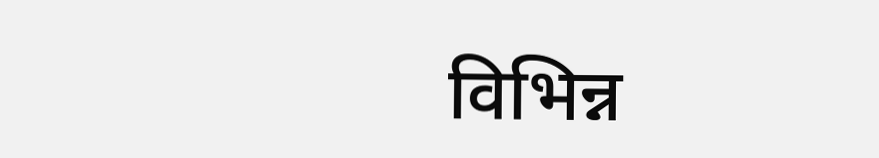विभिन्न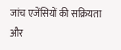जांच एजेंसियों की सक्रियता और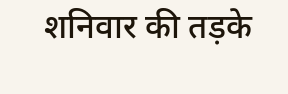शनिवार की तड़के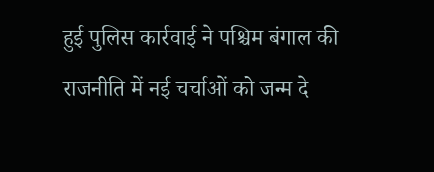हुई पुलिस कार्रवाई ने पश्चिम बंगाल की राजनीति में नई चर्चाओं को जन्म दे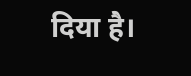दिया है।